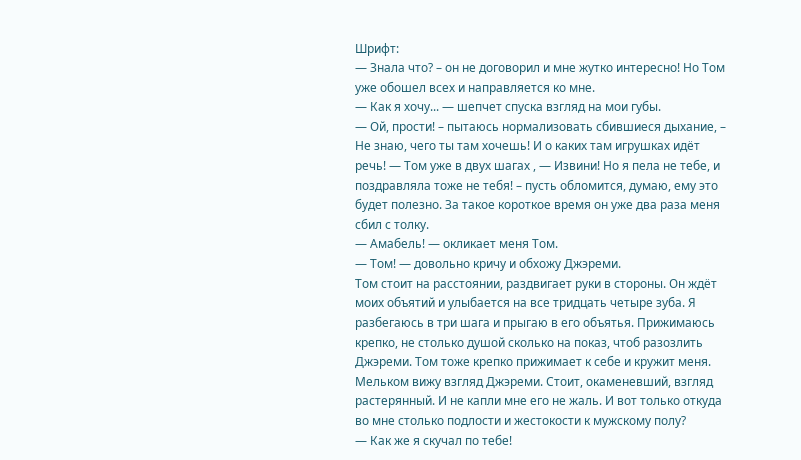Шрифт:
— Знала что? – он не договорил и мне жутко интересно! Но Том уже обошел всех и направляется ко мне.
— Как я хочу... — шепчет спуска взгляд на мои губы.
— Ой, прости! – пытаюсь нормализовать сбившиеся дыхание, – Не знаю, чего ты там хочешь! И о каких там игрушках идёт речь! — Том уже в двух шагах , — Извини! Но я пела не тебе, и поздравляла тоже не тебя! – пусть обломится, думаю, ему это будет полезно. За такое короткое время он уже два раза меня сбил с толку.
— Амабель! — окликает меня Том.
— Том! — довольно кричу и обхожу Джэреми.
Том стоит на расстоянии, раздвигает руки в стороны. Он ждёт моих объятий и улыбается на все тридцать четыре зуба. Я разбегаюсь в три шага и прыгаю в его объятья. Прижимаюсь крепко, не столько душой сколько на показ, чтоб разозлить Джэреми. Том тоже крепко прижимает к себе и кружит меня. Мельком вижу взгляд Джэреми. Стоит, окаменевший, взгляд растерянный. И не капли мне его не жаль. И вот только откуда во мне столько подлости и жестокости к мужскому полу?
— Как же я скучал по тебе!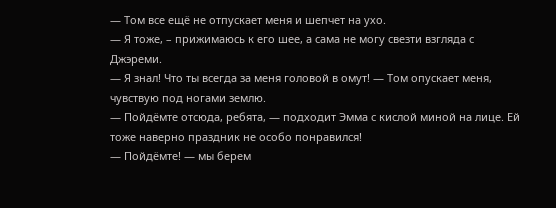— Том все ещё не отпускает меня и шепчет на ухо.
— Я тоже, – прижимаюсь к его шее, а сама не могу свезти взгляда с Джэреми.
— Я знал! Что ты всегда за меня головой в омут! — Том опускает меня, чувствую под ногами землю.
— Пойдёмте отсюда, ребята, — подходит Эмма с кислой миной на лице. Ей тоже наверно праздник не особо понравился!
— Пойдёмте! — мы берем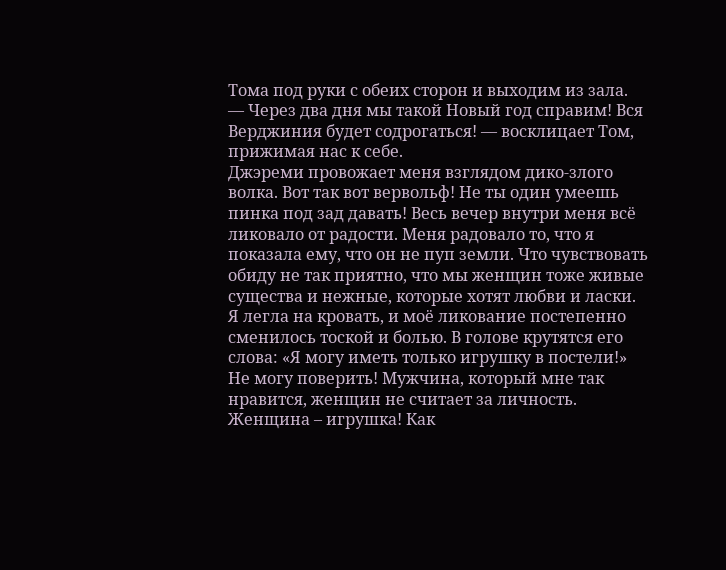Тома под руки с обеих сторон и выходим из зала.
— Через два дня мы такой Новый год справим! Вся Верджиния будет содрогаться! — восклицает Том, прижимая нас к себе.
Джэреми провожает меня взглядом дико-злого волка. Вот так вот вервольф! Не ты один умеешь пинка под зад давать! Весь вечер внутри меня всё ликовало от радости. Меня радовало то, что я показала ему, что он не пуп земли. Что чувствовать обиду не так приятно, что мы женщин тоже живые существа и нежные, которые хотят любви и ласки.
Я легла на кровать, и моё ликование постепенно сменилось тоской и болью. В голове крутятся его слова: «Я могу иметь только игрушку в постели!» Не могу поверить! Мужчина, который мне так нравится, женщин не считает за личность. Женщина – игрушка! Как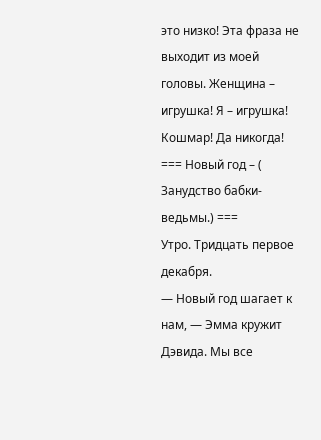это низко! Эта фраза не выходит из моей головы. Женщина – игрушка! Я – игрушка! Кошмар! Да никогда!
=== Новый год – ( Занудство бабки-ведьмы.) ===
Утро. Тридцать первое декабря.
— Новый год шагает к нам, — Эмма кружит Дэвида. Мы все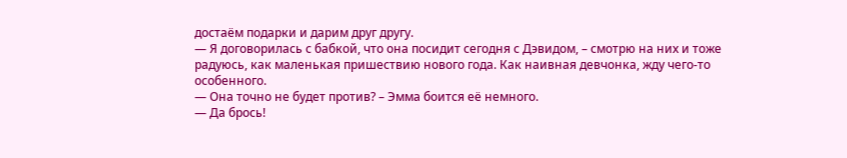достаём подарки и дарим друг другу.
— Я договорилась с бабкой, что она посидит сегодня с Дэвидом, – смотрю на них и тоже радуюсь, как маленькая пришествию нового года. Как наивная девчонка, жду чего-то особенного.
— Она точно не будет против? – Эмма боится её немного.
— Да брось!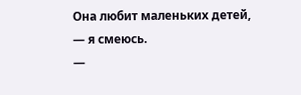Она любит маленьких детей, — я смеюсь.
—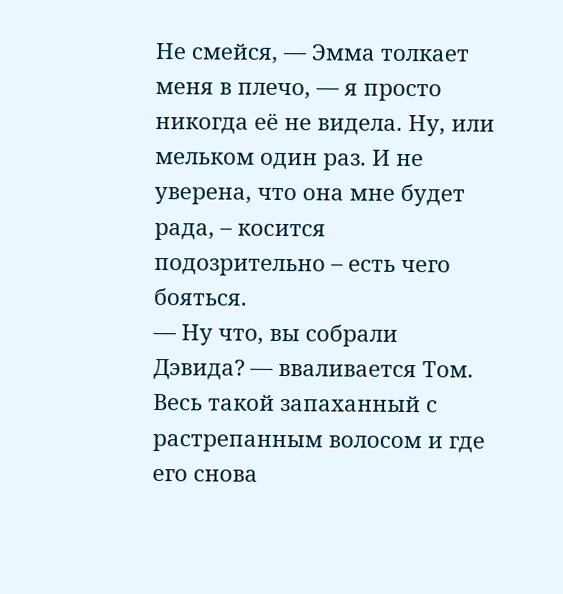Не смейся, — Эмма толкает меня в плечо, — я просто никогда её не видела. Ну, или мельком один раз. И не уверена, что она мне будет рада, – косится подозрительно – есть чего бояться.
— Ну что, вы собрали Дэвида? — вваливается Том. Весь такой запаханный с растрепанным волосом и где его снова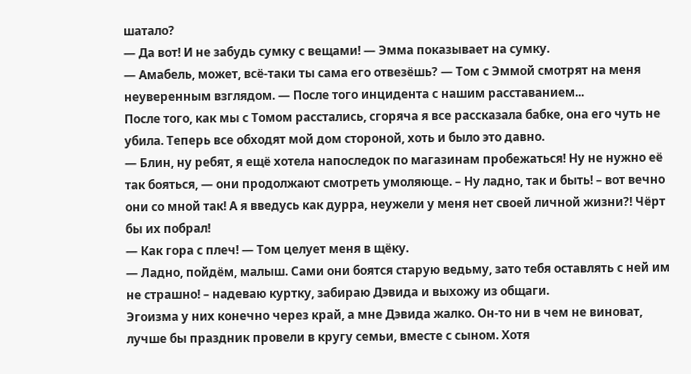шатало?
— Да вот! И не забудь сумку с вещами! — Эмма показывает на сумку.
— Амабель, может, всё-таки ты сама его отвезёшь? — Том с Эммой смотрят на меня неуверенным взглядом. — После того инцидента с нашим расставанием...
После того, как мы с Томом расстались, сгоряча я все рассказала бабке, она его чуть не убила. Теперь все обходят мой дом стороной, хоть и было это давно.
— Блин, ну ребят, я ещё хотела напоследок по магазинам пробежаться! Ну не нужно её так бояться, — они продолжают смотреть умоляюще. – Ну ладно, так и быть! – вот вечно они со мной так! А я введусь как дурра, неужели у меня нет своей личной жизни?! Чёрт бы их побрал!
— Как гора с плеч! — Том целует меня в щёку.
— Ладно, пойдём, малыш. Сами они боятся старую ведьму, зато тебя оставлять с ней им не страшно! – надеваю куртку, забираю Дэвида и выхожу из общаги.
Эгоизма у них конечно через край, а мне Дэвида жалко. Он-то ни в чем не виноват, лучше бы праздник провели в кругу семьи, вместе с сыном. Хотя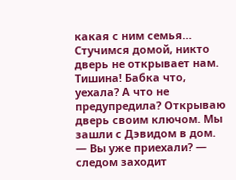какая с ним семья…
Стучимся домой, никто дверь не открывает нам. Тишина! Бабка что, уехала? А что не предупредила? Открываю дверь своим ключом. Мы зашли с Дэвидом в дом.
— Вы уже приехали? — следом заходит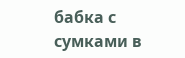бабка с сумками в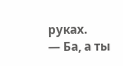руках.
— Ба, а ты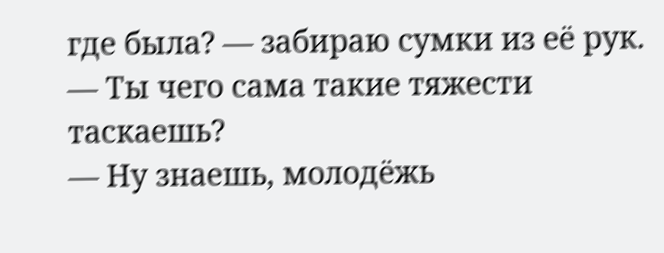где была? — забираю сумки из её рук. — Ты чего сама такие тяжести таскаешь?
— Ну знаешь, молодёжь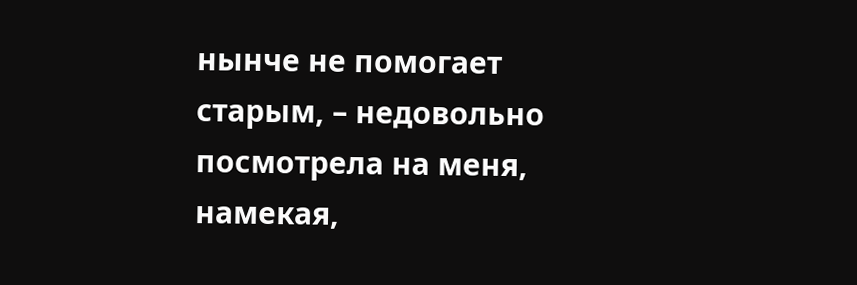нынче не помогает старым, – недовольно посмотрела на меня, намекая,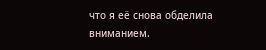что я её снова обделила вниманием.